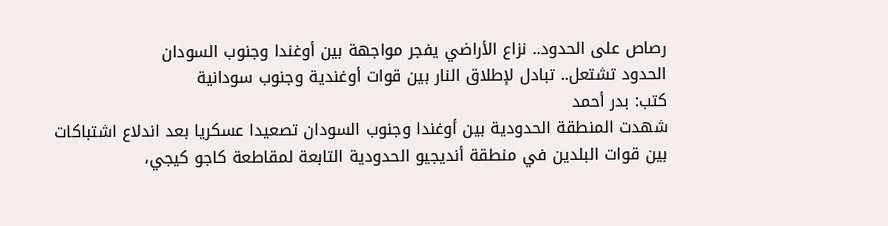رصاص على الحدود.. نزاع الأراضي يفجر مواجهة بين أوغندا وجنوب السودان
الحدود تشتعل.. تبادل لإطلاق النار بين قوات أوغندية وجنوب سودانية
كتب: بدر أحمد
شهدت المنطقة الحدودية بين أوغندا وجنوب السودان تصعيدا عسكريا بعد اندلاع اشتباكات بين قوات البلدين في منطقة أنديجيو الحدودية التابعة لمقاطعة كاجو كيجي،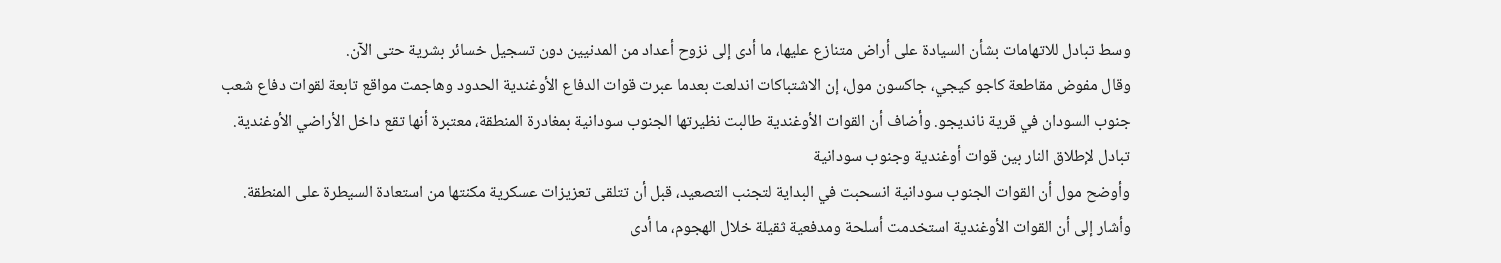وسط تبادل للاتهامات بشأن السيادة على أراض متنازع عليها، ما أدى إلى نزوح أعداد من المدنيين دون تسجيل خسائر بشرية حتى الآن.
وقال مفوض مقاطعة كاجو كيجي، جاكسون مول، إن الاشتباكات اندلعت بعدما عبرت قوات الدفاع الأوغندية الحدود وهاجمت مواقع تابعة لقوات دفاع شعب جنوب السودان في قرية نانديجو. وأضاف أن القوات الأوغندية طالبت نظيرتها الجنوب سودانية بمغادرة المنطقة، معتبرة أنها تقع داخل الأراضي الأوغندية.
تبادل لإطلاق النار بين قوات أوغندية وجنوب سودانية
وأوضح مول أن القوات الجنوب سودانية انسحبت في البداية لتجنب التصعيد، قبل أن تتلقى تعزيزات عسكرية مكنتها من استعادة السيطرة على المنطقة. وأشار إلى أن القوات الأوغندية استخدمت أسلحة ومدفعية ثقيلة خلال الهجوم، ما أدى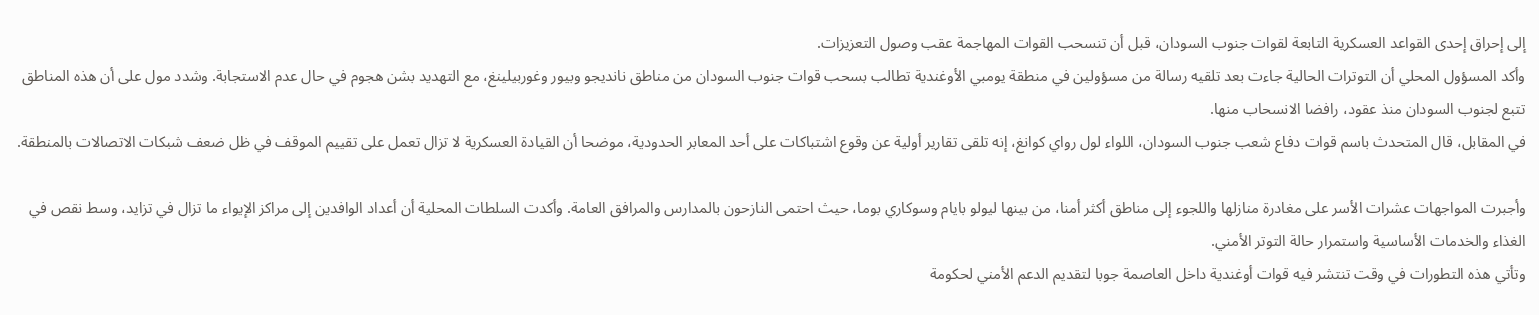إلى إحراق إحدى القواعد العسكرية التابعة لقوات جنوب السودان، قبل أن تنسحب القوات المهاجمة عقب وصول التعزيزات.
وأكد المسؤول المحلي أن التوترات الحالية جاءت بعد تلقيه رسالة من مسؤولين في منطقة يومبي الأوغندية تطالب بسحب قوات جنوب السودان من مناطق نانديجو وبيور وغوربيلينغ، مع التهديد بشن هجوم في حال عدم الاستجابة. وشدد مول على أن هذه المناطق تتبع لجنوب السودان منذ عقود، رافضا الانسحاب منها.
في المقابل، قال المتحدث باسم قوات دفاع شعب جنوب السودان، اللواء لول رواي كوانغ، إنه تلقى تقارير أولية عن وقوع اشتباكات على أحد المعابر الحدودية، موضحا أن القيادة العسكرية لا تزال تعمل على تقييم الموقف في ظل ضعف شبكات الاتصالات بالمنطقة.

وأجبرت المواجهات عشرات الأسر على مغادرة منازلها واللجوء إلى مناطق أكثر أمنا، من بينها ليولو بايام وسوكاري بوما، حيث احتمى النازحون بالمدارس والمرافق العامة. وأكدت السلطات المحلية أن أعداد الوافدين إلى مراكز الإيواء ما تزال في تزايد، وسط نقص في الغذاء والخدمات الأساسية واستمرار حالة التوتر الأمني.
وتأتي هذه التطورات في وقت تنتشر فيه قوات أوغندية داخل العاصمة جوبا لتقديم الدعم الأمني لحكومة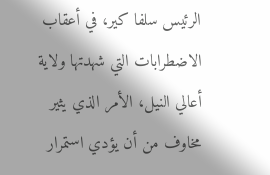الرئيس سلفا كير، في أعقاب الاضطرابات التي شهدتها ولاية أعالي النيل، الأمر الذي يثير مخاوف من أن يؤدي استمرار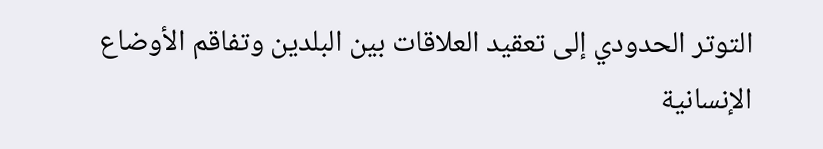التوتر الحدودي إلى تعقيد العلاقات بين البلدين وتفاقم الأوضاع الإنسانية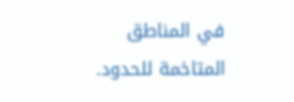في المناطق المتاخمة للحدود.